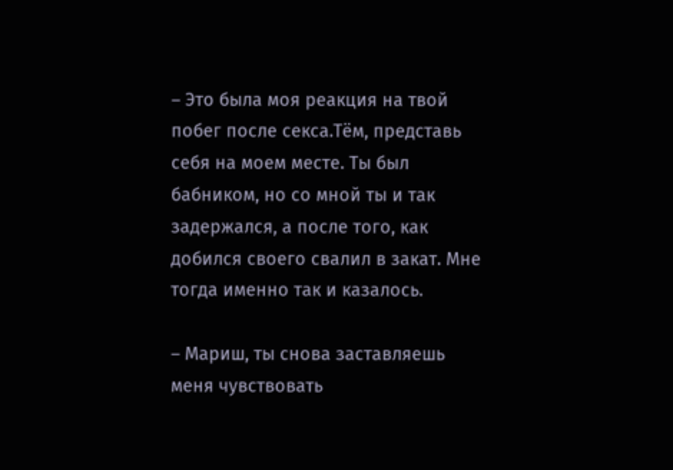– Это была моя реакция на твой побег после секса.Тём, представь себя на моем месте. Ты был бабником, но со мной ты и так задержался, а после того, как добился своего свалил в закат. Мне тогда именно так и казалось.

– Мариш, ты снова заставляешь меня чувствовать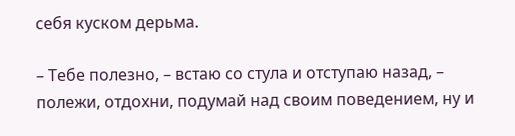себя куском дерьма.

– Тебе полезно, – встаю со стула и отступаю назад, – полежи, отдохни, подумай над своим поведением, ну и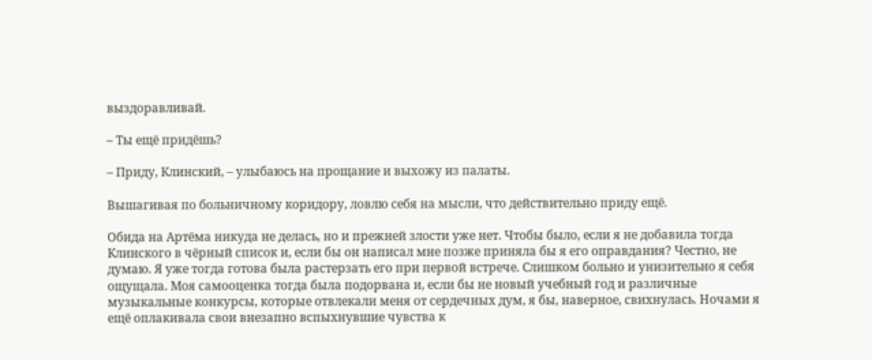выздоравливай.

– Ты ещё придёшь?

– Приду, Клинский, – улыбаюсь на прощание и выхожу из палаты.

Вышагивая по больничному коридору, ловлю себя на мысли, что действительно приду ещё.

Обида на Артёма никуда не делась, но и прежней злости уже нет. Чтобы было, если я не добавила тогда Клинского в чёрный список и, если бы он написал мне позже приняла бы я его оправдания? Честно, не думаю. Я уже тогда готова была растерзать его при первой встрече. Слишком больно и унизительно я себя ощущала. Моя самооценка тогда была подорвана и, если бы не новый учебный год и различные музыкальные конкурсы, которые отвлекали меня от сердечных дум, я бы, наверное, свихнулась. Ночами я ещё оплакивала свои внезапно вспыхнувшие чувства к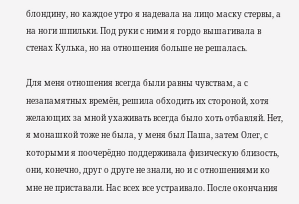блондину, но каждое утро я надевала на лицо маску стервы, а на ноги шпильки. Под руки с ними я гордо вышагивала в стенах Кулька, но на отношения больше не решалась.

Для меня отношения всегда были равны чувствам, а с незапамятных времён, решила обходить их стороной, хотя желающих за мной ухаживать всегда было хоть отбавляй. Нет, я монашкой тоже не была, у меня был Паша, затем Олег, с которыми я поочерёдно поддерживала физическую близость, они, конечно, друг о друге не знали, но и с отношениями ко мне не приставали. Нас всех все устраивало. После окончания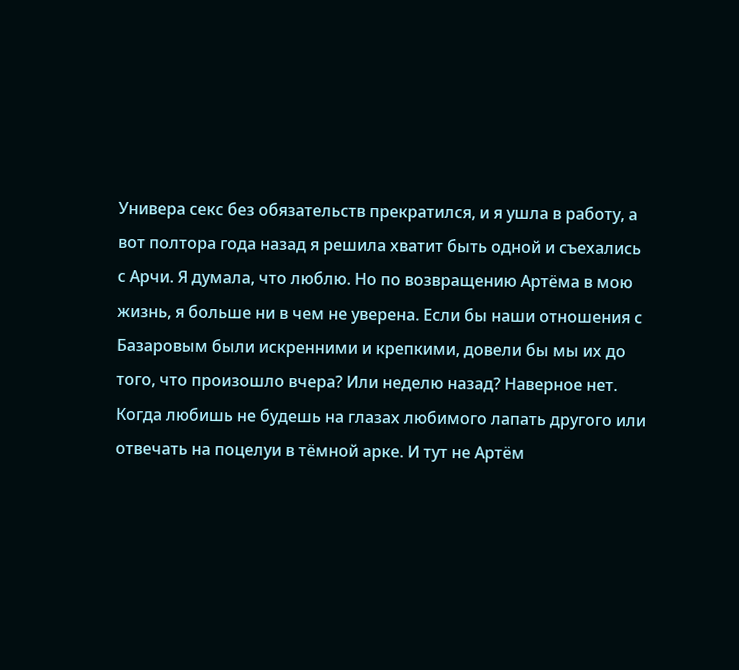Универа секс без обязательств прекратился, и я ушла в работу, а вот полтора года назад я решила хватит быть одной и съехались с Арчи. Я думала, что люблю. Но по возвращению Артёма в мою жизнь, я больше ни в чем не уверена. Если бы наши отношения с Базаровым были искренними и крепкими, довели бы мы их до того, что произошло вчера? Или неделю назад? Наверное нет. Когда любишь не будешь на глазах любимого лапать другого или отвечать на поцелуи в тёмной арке. И тут не Артём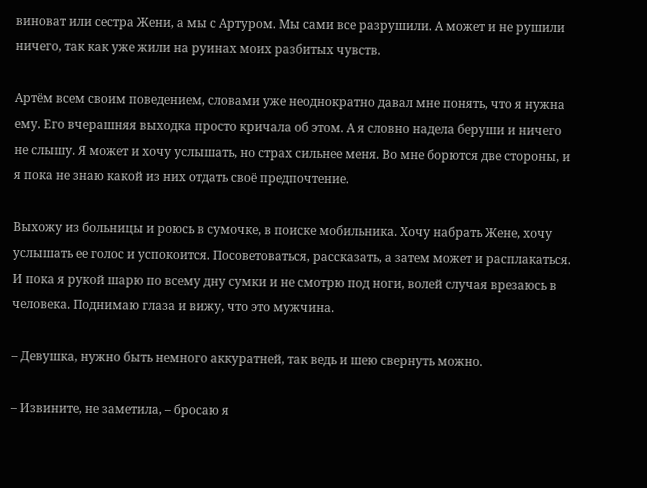виноват или сестра Жени, а мы с Артуром. Мы сами все разрушили. А может и не рушили ничего, так как уже жили на руинах моих разбитых чувств.

Артём всем своим поведением, словами уже неоднократно давал мне понять, что я нужна ему. Его вчерашняя выходка просто кричала об этом. А я словно надела беруши и ничего не слышу. Я может и хочу услышать, но страх сильнее меня. Во мне борются две стороны, и я пока не знаю какой из них отдать своё предпочтение.

Выхожу из больницы и роюсь в сумочке, в поиске мобильника. Хочу набрать Жене, хочу услышать ее голос и успокоится. Посоветоваться, рассказать, а затем может и расплакаться. И пока я рукой шарю по всему дну сумки и не смотрю под ноги, волей случая врезаюсь в человека. Поднимаю глаза и вижу, что это мужчина.

– Девушка, нужно быть немного аккуратней, так ведь и шею свернуть можно.

– Извините, не заметила, – бросаю я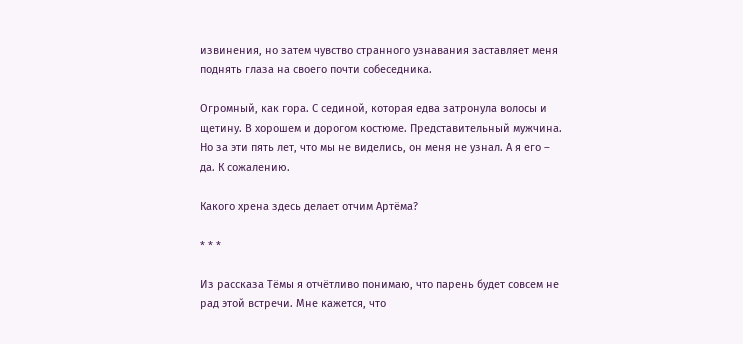извинения, но затем чувство странного узнавания заставляет меня поднять глаза на своего почти собеседника.

Огромный, как гора. С сединой, которая едва затронула волосы и щетину. В хорошем и дорогом костюме. Представительный мужчина. Но за эти пять лет, что мы не виделись, он меня не узнал. А я его – да. К сожалению.

Какого хрена здесь делает отчим Артёма?

* * *

Из рассказа Тёмы я отчётливо понимаю, что парень будет совсем не рад этой встречи. Мне кажется, что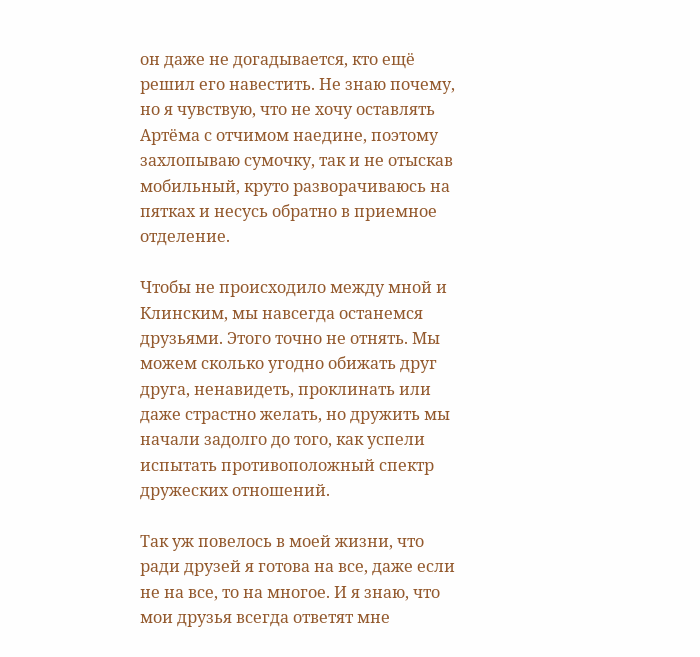он даже не догадывается, кто ещё решил его навестить. Не знаю почему, но я чувствую, что не хочу оставлять Артёма с отчимом наедине, поэтому захлопываю сумочку, так и не отыскав мобильный, круто разворачиваюсь на пятках и несусь обратно в приемное отделение.

Чтобы не происходило между мной и Клинским, мы навсегда останемся друзьями. Этого точно не отнять. Мы можем сколько угодно обижать друг друга, ненавидеть, проклинать или даже страстно желать, но дружить мы начали задолго до того, как успели испытать противоположный спектр дружеских отношений.

Так уж повелось в моей жизни, что ради друзей я готова на все, даже если не на все, то на многое. И я знаю, что мои друзья всегда ответят мне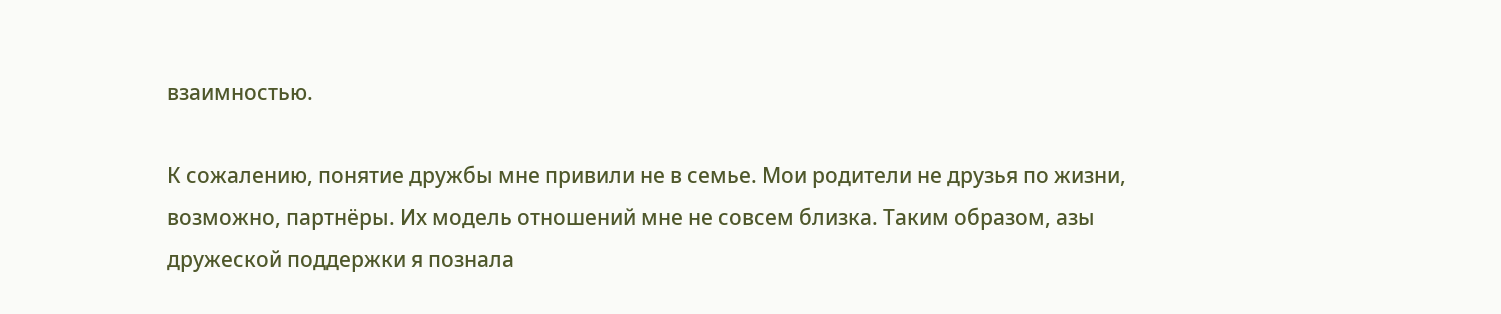взаимностью.

К сожалению, понятие дружбы мне привили не в семье. Мои родители не друзья по жизни, возможно, партнёры. Их модель отношений мне не совсем близка. Таким образом, азы дружеской поддержки я познала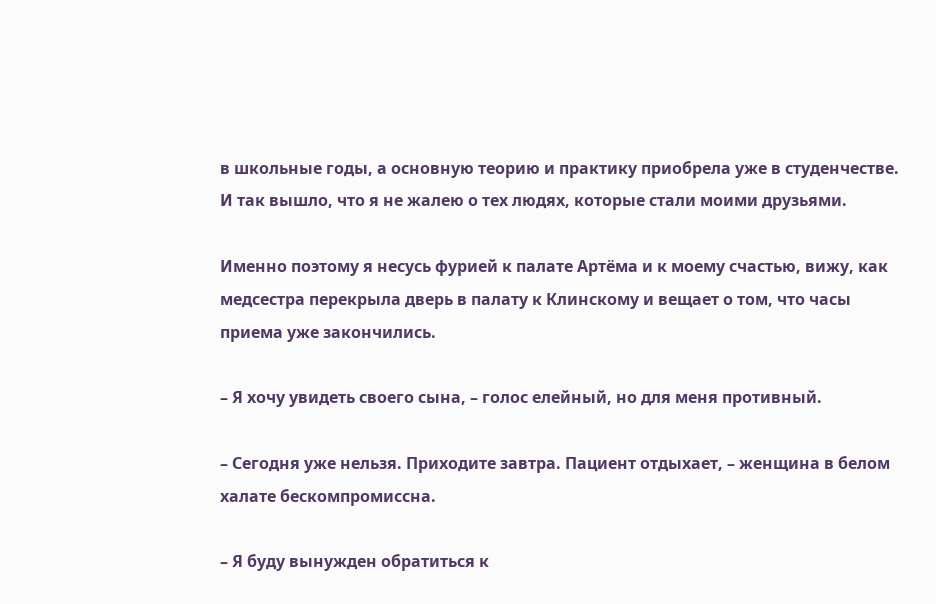в школьные годы, а основную теорию и практику приобрела уже в студенчестве. И так вышло, что я не жалею о тех людях, которые стали моими друзьями.

Именно поэтому я несусь фурией к палате Артёма и к моему счастью, вижу, как медсестра перекрыла дверь в палату к Клинскому и вещает о том, что часы приема уже закончились.

– Я хочу увидеть своего сына, – голос елейный, но для меня противный.

– Сегодня уже нельзя. Приходите завтра. Пациент отдыхает, – женщина в белом халате бескомпромиссна.

– Я буду вынужден обратиться к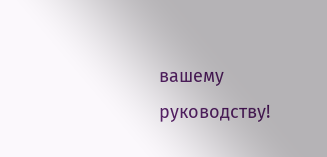вашему руководству!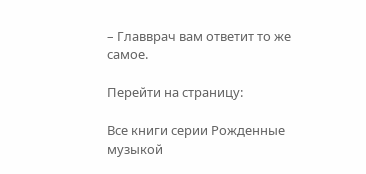– Главврач вам ответит то же самое.

Перейти на страницу:

Все книги серии Рожденные музыкой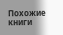Похожие книги